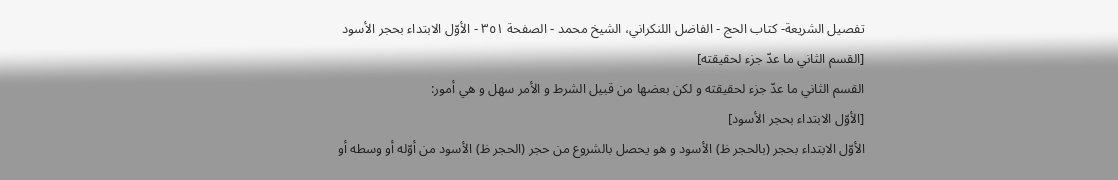تفصيل الشريعة- كتاب الحج - الفاضل اللنكراني، الشيخ محمد - الصفحة ٣٥١ - الأوّل الابتداء بحجر الأسود
[القسم الثاني ما عدّ جزء لحقيقته]
القسم الثاني ما عدّ جزء لحقيقته و لكن بعضها من قبيل الشرط و الأمر سهل و هي أمور:
[الأوّل الابتداء بحجر الأسود]
الأوّل الابتداء بحجر (بالحجر ظ) الأسود و هو يحصل بالشروع من حجر (الحجر ظ) الأسود من أوّله أو وسطه أو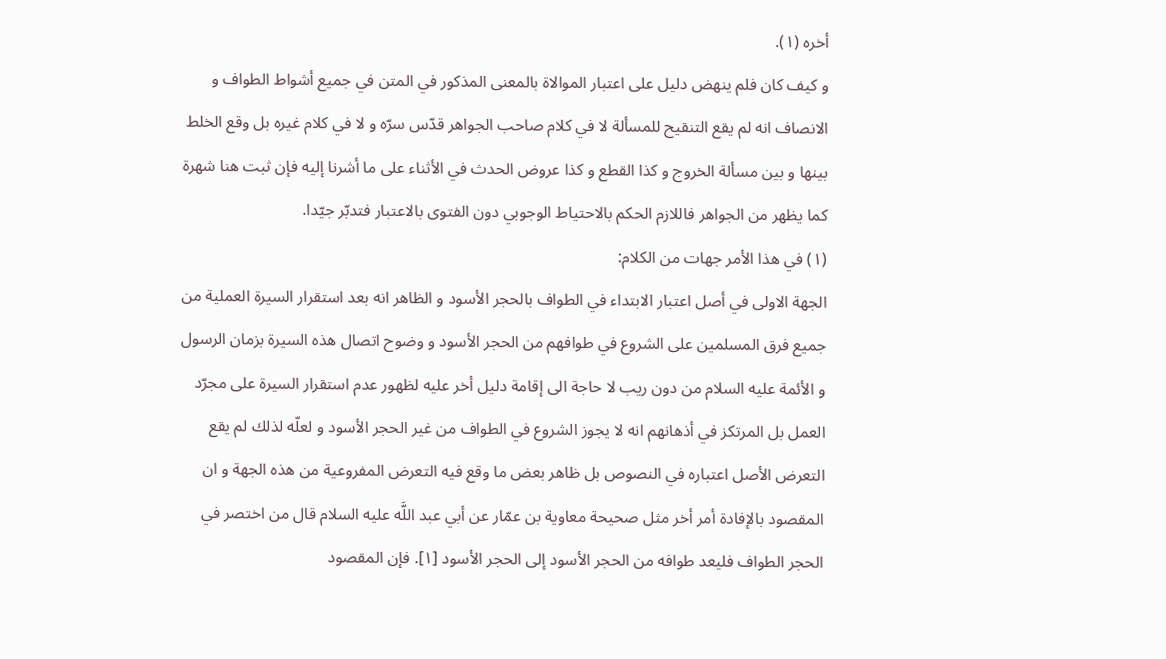أخره (١).
و كيف كان فلم ينهض دليل على اعتبار الموالاة بالمعنى المذكور في المتن في جميع أشواط الطواف و الانصاف انه لم يقع التنقيح للمسألة لا في كلام صاحب الجواهر قدّس سرّه و لا في كلام غيره بل وقع الخلط بينها و بين مسألة الخروج و كذا القطع و كذا عروض الحدث في الأثناء على ما أشرنا إليه فإن ثبت هنا شهرة كما يظهر من الجواهر فاللازم الحكم بالاحتياط الوجوبي دون الفتوى بالاعتبار فتدبّر جيّدا.
(١) في هذا الأمر جهات من الكلام:
الجهة الاولى في أصل اعتبار الابتداء في الطواف بالحجر الأسود و الظاهر انه بعد استقرار السيرة العملية من جميع فرق المسلمين على الشروع في طوافهم من الحجر الأسود و وضوح اتصال هذه السيرة بزمان الرسول و الأئمة عليه السلام من دون ريب لا حاجة الى إقامة دليل أخر عليه لظهور عدم استقرار السيرة على مجرّد العمل بل المرتكز في أذهانهم انه لا يجوز الشروع في الطواف من غير الحجر الأسود و لعلّه لذلك لم يقع التعرض الأصل اعتباره في النصوص بل ظاهر بعض ما وقع فيه التعرض المفروعية من هذه الجهة و ان المقصود بالإفادة أمر أخر مثل صحيحة معاوية بن عمّار عن أبي عبد اللَّه عليه السلام قال من اختصر في الحجر الطواف فليعد طوافه من الحجر الأسود إلى الحجر الأسود [١]. فإن المقصود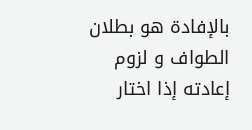بالإفادة هو بطلان الطواف و لزوم إعادته إذا اختار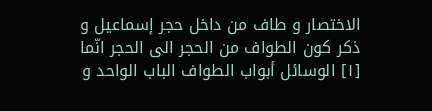الاختصار و طاف من داخل حجر إسماعيل و ذكر كون الطواف من الحجر الى الحجر انّما
[١] الوسائل أبواب الطواف الباب الواحد و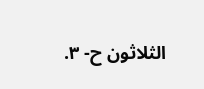الثلاثون ح- ٣.